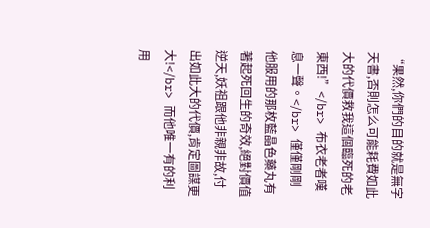“果然,你們的目的就是無字天書,否則怎么可能耗費如此大的代價救我這個臨死的老東西!”</br> 布衣老者嘆息一聲。</br> 僅僅剛剛他服用的那枚藍晶色藥丸有著起死回生的奇效,絕對價值逆天,妖祖跟他非親非故,付出如此大的代價,肯定圖謀更大!</br> 而他唯一有的利用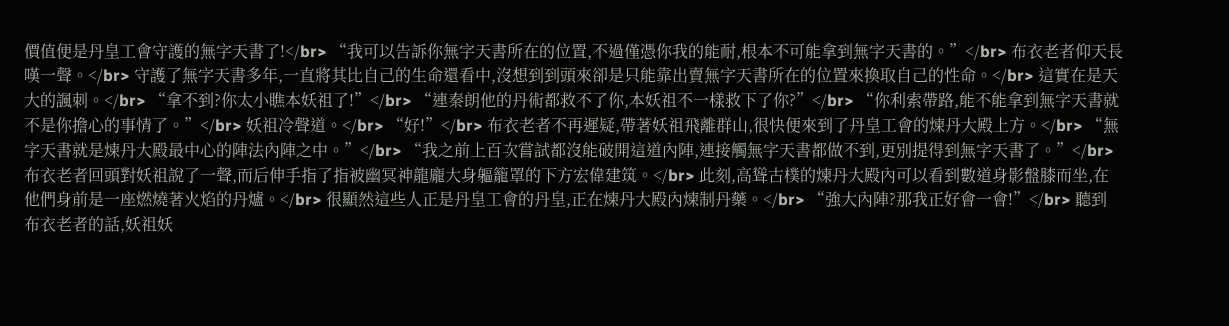價值便是丹皇工會守護的無字天書了!</br> “我可以告訴你無字天書所在的位置,不過僅憑你我的能耐,根本不可能拿到無字天書的。”</br> 布衣老者仰天長嘆一聲。</br> 守護了無字天書多年,一直將其比自己的生命還看中,沒想到到頭來卻是只能靠出賣無字天書所在的位置來換取自己的性命。</br> 這實在是天大的諷刺。</br> “拿不到?你太小瞧本妖祖了!”</br> “連秦朗他的丹術都救不了你,本妖祖不一樣救下了你?”</br> “你利索帶路,能不能拿到無字天書就不是你擔心的事情了。”</br> 妖祖冷聲道。</br> “好!”</br> 布衣老者不再遲疑,帶著妖祖飛離群山,很快便來到了丹皇工會的煉丹大殿上方。</br> “無字天書就是煉丹大殿最中心的陣法內陣之中。”</br> “我之前上百次嘗試都沒能破開這道內陣,連接觸無字天書都做不到,更別提得到無字天書了。”</br> 布衣老者回頭對妖祖說了一聲,而后伸手指了指被幽冥神龍龐大身軀籠罩的下方宏偉建筑。</br> 此刻,高聳古樸的煉丹大殿內可以看到數道身影盤膝而坐,在他們身前是一座燃燒著火焰的丹爐。</br> 很顯然這些人正是丹皇工會的丹皇,正在煉丹大殿內煉制丹藥。</br> “強大內陣?那我正好會一會!”</br> 聽到布衣老者的話,妖祖妖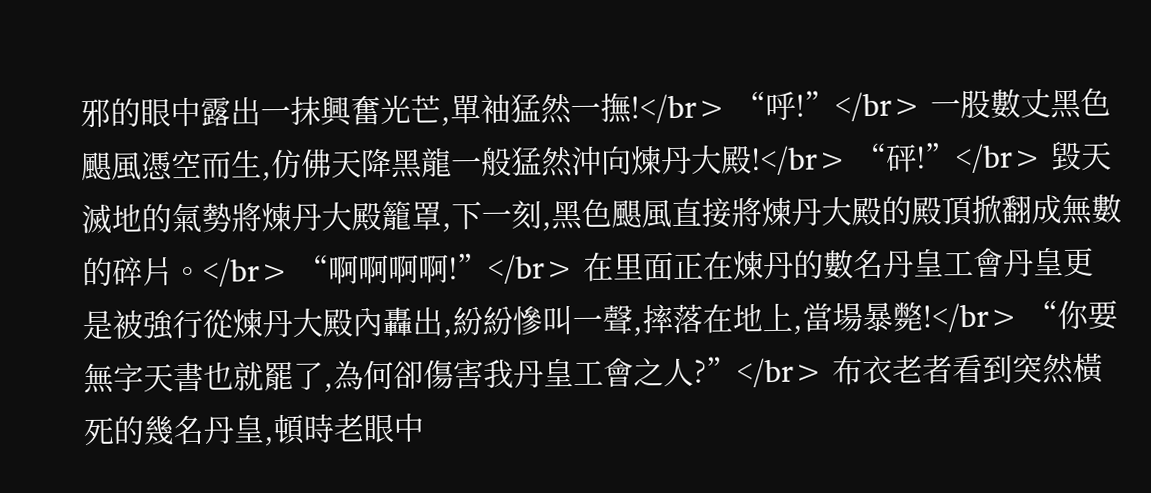邪的眼中露出一抹興奮光芒,單袖猛然一撫!</br> “呼!”</br> 一股數丈黑色颶風憑空而生,仿佛天降黑龍一般猛然沖向煉丹大殿!</br> “砰!”</br> 毀天滅地的氣勢將煉丹大殿籠罩,下一刻,黑色颶風直接將煉丹大殿的殿頂掀翻成無數的碎片。</br> “啊啊啊啊!”</br> 在里面正在煉丹的數名丹皇工會丹皇更是被強行從煉丹大殿內轟出,紛紛慘叫一聲,摔落在地上,當場暴斃!</br> “你要無字天書也就罷了,為何卻傷害我丹皇工會之人?”</br> 布衣老者看到突然橫死的幾名丹皇,頓時老眼中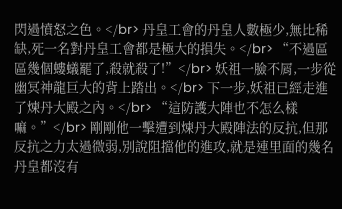閃過憤怒之色。</br> 丹皇工會的丹皇人數極少,無比稀缺,死一名對丹皇工會都是極大的損失。</br> “不過區區幾個螻蟻罷了,殺就殺了!”</br> 妖祖一臉不屑,一步從幽冥神龍巨大的背上踏出。</br> 下一步,妖祖已經走進了煉丹大殿之內。</br> “這防護大陣也不怎么樣嘛。”</br> 剛剛他一擊遭到煉丹大殿陣法的反抗,但那反抗之力太過微弱,別說阻擋他的進攻,就是連里面的幾名丹皇都沒有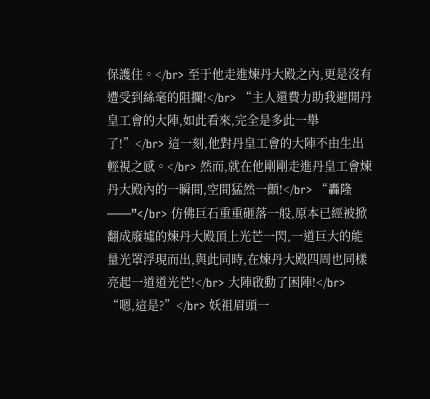保護住。</br> 至于他走進煉丹大殿之內,更是沒有遭受到絲毫的阻攔!</br> “主人還費力助我避開丹皇工會的大陣,如此看來,完全是多此一舉了!”</br> 這一刻,他對丹皇工會的大陣不由生出輕視之感。</br> 然而,就在他剛剛走進丹皇工會煉丹大殿內的一瞬間,空間猛然一顫!</br> “轟隆——”</br> 仿佛巨石重重砸落一般,原本已經被掀翻成廢墟的煉丹大殿頂上光芒一閃,一道巨大的能量光罩浮現而出,與此同時,在煉丹大殿四周也同樣亮起一道道光芒!</br> 大陣啟動了困陣!</br> “嗯,這是?”</br> 妖祖眉頭一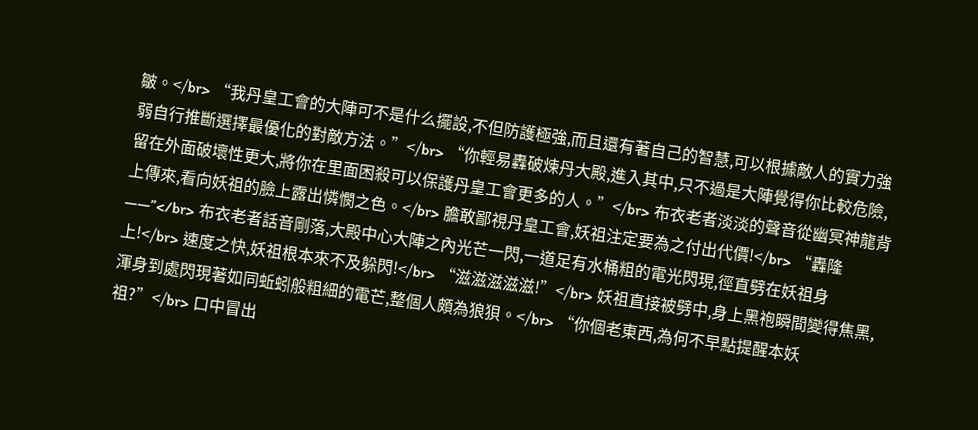皺。</br> “我丹皇工會的大陣可不是什么擺設,不但防護極強,而且還有著自己的智慧,可以根據敵人的實力強弱自行推斷選擇最優化的對敵方法。”</br> “你輕易轟破煉丹大殿,進入其中,只不過是大陣覺得你比較危險,留在外面破壞性更大,將你在里面困殺可以保護丹皇工會更多的人。”</br> 布衣老者淡淡的聲音從幽冥神龍背上傳來,看向妖祖的臉上露出憐憫之色。</br> 膽敢鄙視丹皇工會,妖祖注定要為之付出代價!</br> “轟隆——”</br> 布衣老者話音剛落,大殿中心大陣之內光芒一閃,一道足有水桶粗的電光閃現,徑直劈在妖祖身上!</br> 速度之快,妖祖根本來不及躲閃!</br> “滋滋滋滋滋!”</br> 妖祖直接被劈中,身上黑袍瞬間變得焦黑,渾身到處閃現著如同蚯蚓般粗細的電芒,整個人頗為狼狽。</br> “你個老東西,為何不早點提醒本妖祖?”</br> 口中冒出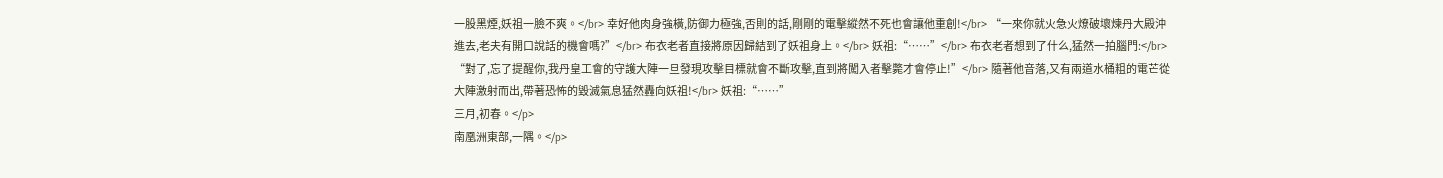一股黑煙,妖祖一臉不爽。</br> 幸好他肉身強橫,防御力極強,否則的話,剛剛的電擊縱然不死也會讓他重創!</br> “一來你就火急火燎破壞煉丹大殿沖進去,老夫有開口說話的機會嗎?”</br> 布衣老者直接將原因歸結到了妖祖身上。</br> 妖祖:“……”</br> 布衣老者想到了什么,猛然一拍腦門:</br> “對了,忘了提醒你,我丹皇工會的守護大陣一旦發現攻擊目標就會不斷攻擊,直到將闖入者擊斃才會停止!”</br> 隨著他音落,又有兩道水桶粗的電芒從大陣激射而出,帶著恐怖的毀滅氣息猛然轟向妖祖!</br> 妖祖:“……”
三月,初春。</p>
南凰洲東部,一隅。</p>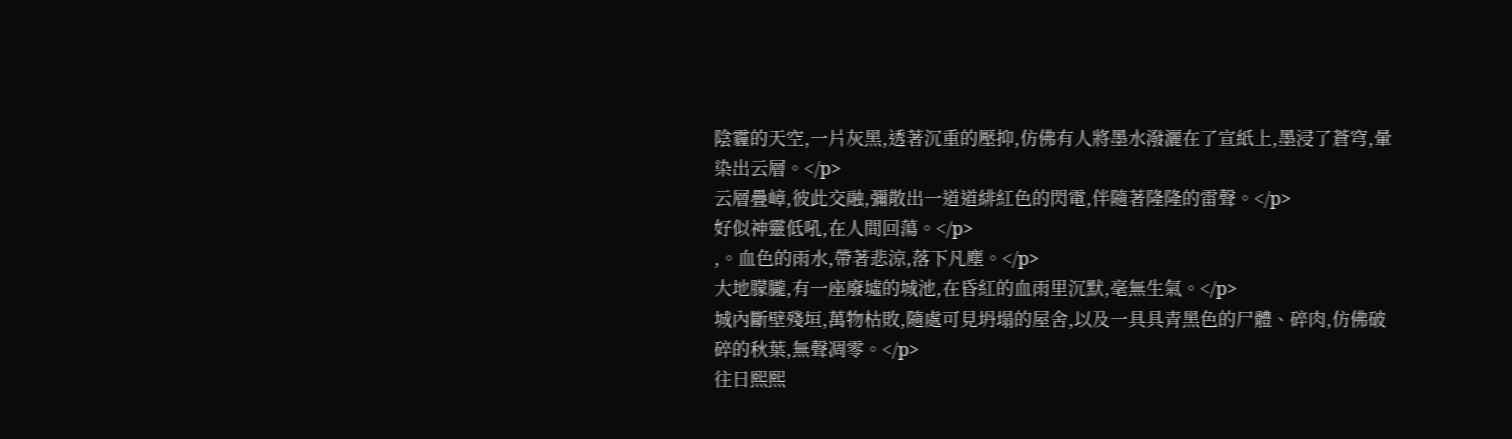陰霾的天空,一片灰黑,透著沉重的壓抑,仿佛有人將墨水潑灑在了宣紙上,墨浸了蒼穹,暈染出云層。</p>
云層疊嶂,彼此交融,彌散出一道道緋紅色的閃電,伴隨著隆隆的雷聲。</p>
好似神靈低吼,在人間回蕩。</p>
,。血色的雨水,帶著悲涼,落下凡塵。</p>
大地朦朧,有一座廢墟的城池,在昏紅的血雨里沉默,毫無生氣。</p>
城內斷壁殘垣,萬物枯敗,隨處可見坍塌的屋舍,以及一具具青黑色的尸體、碎肉,仿佛破碎的秋葉,無聲凋零。</p>
往日熙熙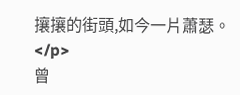攘攘的街頭,如今一片蕭瑟。</p>
曾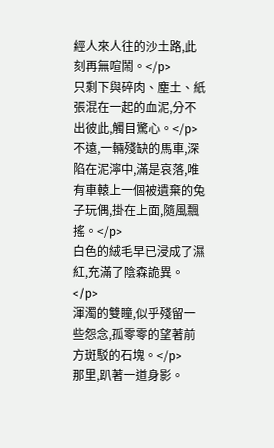經人來人往的沙土路,此刻再無喧鬧。</p>
只剩下與碎肉、塵土、紙張混在一起的血泥,分不出彼此,觸目驚心。</p>
不遠,一輛殘缺的馬車,深陷在泥濘中,滿是哀落,唯有車轅上一個被遺棄的兔子玩偶,掛在上面,隨風飄搖。</p>
白色的絨毛早已浸成了濕紅,充滿了陰森詭異。</p>
渾濁的雙瞳,似乎殘留一些怨念,孤零零的望著前方斑駁的石塊。</p>
那里,趴著一道身影。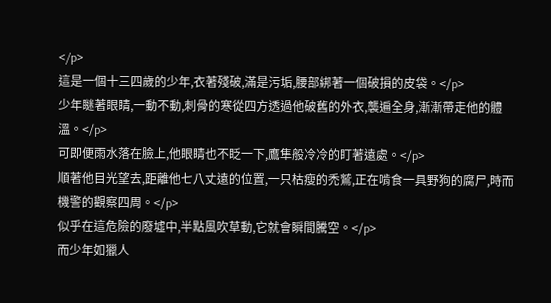</p>
這是一個十三四歲的少年,衣著殘破,滿是污垢,腰部綁著一個破損的皮袋。</p>
少年瞇著眼睛,一動不動,刺骨的寒從四方透過他破舊的外衣,襲遍全身,漸漸帶走他的體溫。</p>
可即便雨水落在臉上,他眼睛也不眨一下,鷹隼般冷冷的盯著遠處。</p>
順著他目光望去,距離他七八丈遠的位置,一只枯瘦的禿鷲,正在啃食一具野狗的腐尸,時而機警的觀察四周。</p>
似乎在這危險的廢墟中,半點風吹草動,它就會瞬間騰空。</p>
而少年如獵人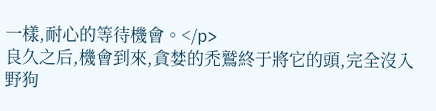一樣,耐心的等待機會。</p>
良久之后,機會到來,貪婪的禿鷲終于將它的頭,完全沒入野狗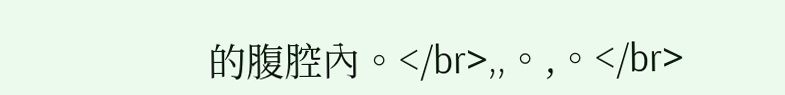的腹腔內。</br>,,。,。</br>